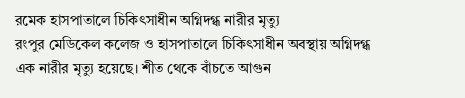রমেক হাসপাতালে চিকিৎসাধীন অগ্নিদগ্ধ নারীর মৃত্যু
রংপুর মেডিকেল কলেজ ও হাসপাতালে চিকিৎসাধীন অবস্থায় অগ্নিদগ্ধ এক নারীর মৃত্যু হয়েছে। শীত থেকে বাঁচতে আগুন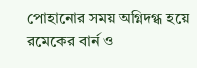পোহানোর সময় অগ্নিদগ্ধ হয়ে রমেকের বার্ন ও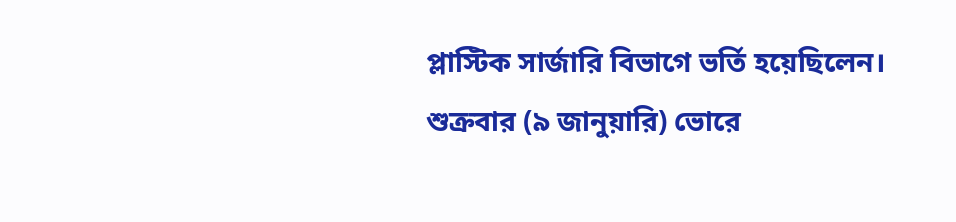প্লাস্টিক সার্জারি বিভাগে ভর্তি হয়েছিলেন। শুক্রবার (৯ জানুয়ারি) ভোরে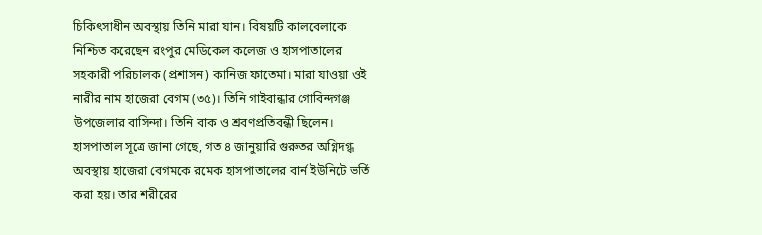চিকিৎসাধীন অবস্থায় তিনি মারা যান। বিষয়টি কালবেলাকে নিশ্চিত করেছেন রংপুর মেডিকেল কলেজ ও হাসপাতালের সহকারী পরিচালক (প্রশাসন) কানিজ ফাতেমা। মারা যাওয়া ওই নারীর নাম হাজেরা বেগম (৩৫)। তিনি গাইবান্ধার গোবিন্দগঞ্জ উপজেলার বাসিন্দা। তিনি বাক ও শ্রবণপ্রতিবন্ধী ছিলেন। হাসপাতাল সূত্রে জানা গেছে, গত ৪ জানুয়ারি গুরুতর অগ্নিদগ্ধ অবস্থায় হাজেরা বেগমকে রমেক হাসপাতালের বার্ন ইউনিটে ভর্তি করা হয়। তার শরীরের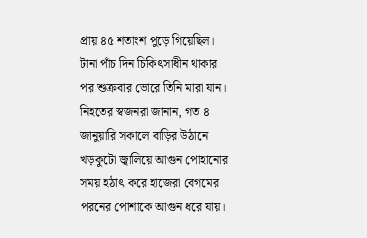প্রায় ৪৫ শতাংশ পুড়ে গিয়েছিল। টানা পাঁচ দিন চিকিৎসাধীন থাকার পর শুক্রবার ভোরে তিনি মারা যান। নিহতের স্বজনরা জানান, গত ৪ জানুয়ারি সকালে বাড়ির উঠানে খড়কুটো জ্বালিয়ে আগুন পোহানোর সময় হঠাৎ করে হাজেরা বেগমের পরনের পোশাকে আগুন ধরে যায়।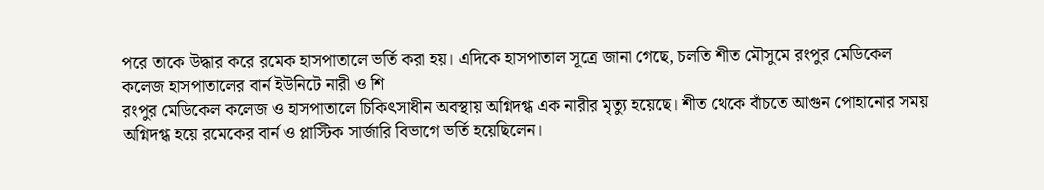পরে তাকে উদ্ধার করে রমেক হাসপাতালে ভর্তি করা হয়। এদিকে হাসপাতাল সূত্রে জানা গেছে, চলতি শীত মৌসুমে রংপুর মেডিকেল কলেজ হাসপাতালের বার্ন ইউনিটে নারী ও শি
রংপুর মেডিকেল কলেজ ও হাসপাতালে চিকিৎসাধীন অবস্থায় অগ্নিদগ্ধ এক নারীর মৃত্যু হয়েছে। শীত থেকে বাঁচতে আগুন পোহানোর সময় অগ্নিদগ্ধ হয়ে রমেকের বার্ন ও প্লাস্টিক সার্জারি বিভাগে ভর্তি হয়েছিলেন।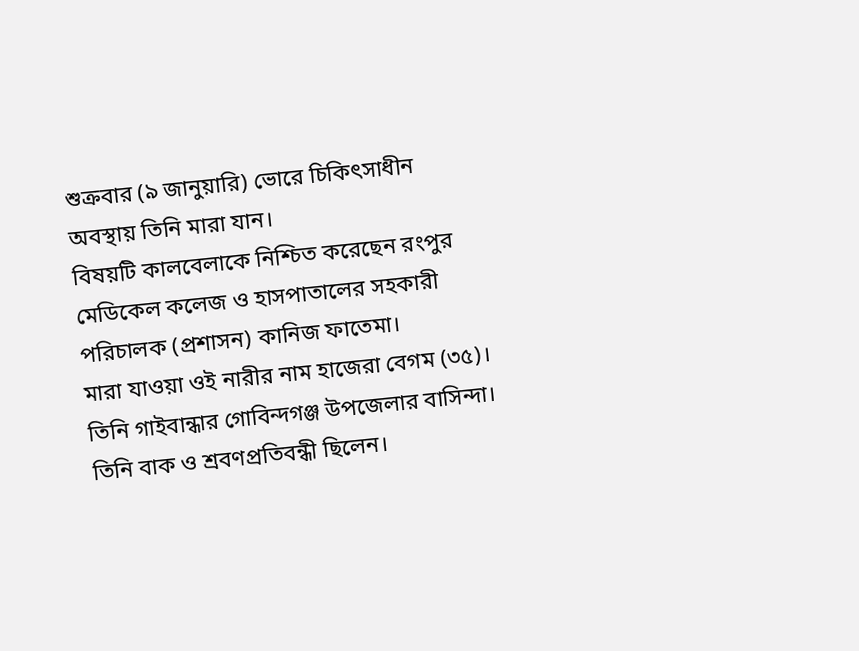শুক্রবার (৯ জানুয়ারি) ভোরে চিকিৎসাধীন অবস্থায় তিনি মারা যান।
বিষয়টি কালবেলাকে নিশ্চিত করেছেন রংপুর মেডিকেল কলেজ ও হাসপাতালের সহকারী পরিচালক (প্রশাসন) কানিজ ফাতেমা।
মারা যাওয়া ওই নারীর নাম হাজেরা বেগম (৩৫)। তিনি গাইবান্ধার গোবিন্দগঞ্জ উপজেলার বাসিন্দা। তিনি বাক ও শ্রবণপ্রতিবন্ধী ছিলেন।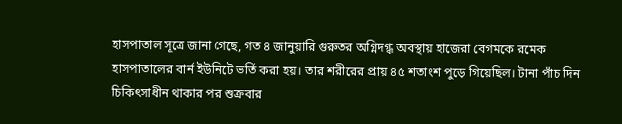হাসপাতাল সূত্রে জানা গেছে, গত ৪ জানুয়ারি গুরুতর অগ্নিদগ্ধ অবস্থায় হাজেরা বেগমকে রমেক হাসপাতালের বার্ন ইউনিটে ভর্তি করা হয়। তার শরীরের প্রায় ৪৫ শতাংশ পুড়ে গিয়েছিল। টানা পাঁচ দিন চিকিৎসাধীন থাকার পর শুক্রবার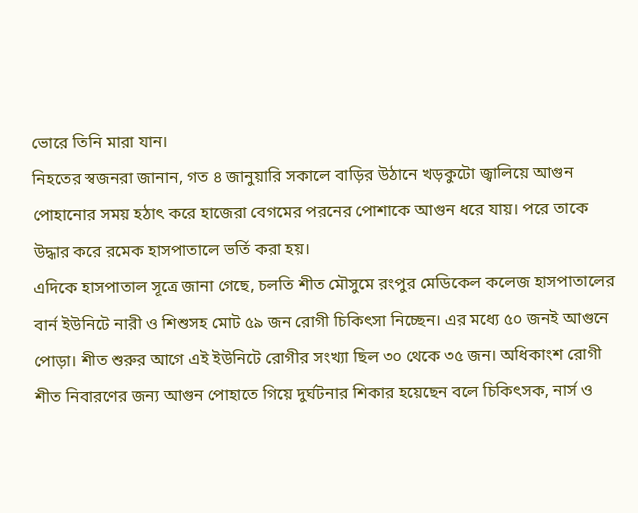ভোরে তিনি মারা যান।
নিহতের স্বজনরা জানান, গত ৪ জানুয়ারি সকালে বাড়ির উঠানে খড়কুটো জ্বালিয়ে আগুন পোহানোর সময় হঠাৎ করে হাজেরা বেগমের পরনের পোশাকে আগুন ধরে যায়। পরে তাকে উদ্ধার করে রমেক হাসপাতালে ভর্তি করা হয়।
এদিকে হাসপাতাল সূত্রে জানা গেছে, চলতি শীত মৌসুমে রংপুর মেডিকেল কলেজ হাসপাতালের বার্ন ইউনিটে নারী ও শিশুসহ মোট ৫৯ জন রোগী চিকিৎসা নিচ্ছেন। এর মধ্যে ৫০ জনই আগুনে পোড়া। শীত শুরুর আগে এই ইউনিটে রোগীর সংখ্যা ছিল ৩০ থেকে ৩৫ জন। অধিকাংশ রোগী শীত নিবারণের জন্য আগুন পোহাতে গিয়ে দুর্ঘটনার শিকার হয়েছেন বলে চিকিৎসক, নার্স ও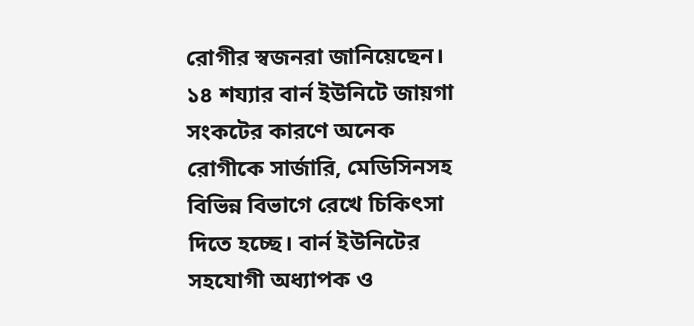রোগীর স্বজনরা জানিয়েছেন।
১৪ শয্যার বার্ন ইউনিটে জায়গা সংকটের কারণে অনেক রোগীকে সার্জারি, মেডিসিনসহ বিভিন্ন বিভাগে রেখে চিকিৎসা দিতে হচ্ছে। বার্ন ইউনিটের সহযোগী অধ্যাপক ও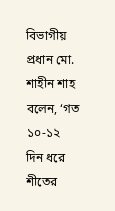বিভাগীয় প্রধান মো. শাহীন শাহ বলেন, ‘গত ১০-১২ দিন ধরে শীতের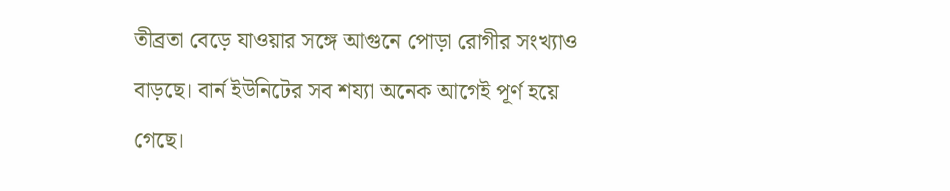তীব্রতা বেড়ে যাওয়ার সঙ্গে আগুনে পোড়া রোগীর সংখ্যাও বাড়ছে। বার্ন ইউনিটের সব শয্যা অনেক আগেই পূর্ণ হয়ে গেছে।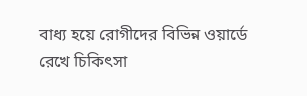বাধ্য হয়ে রোগীদের বিভিন্ন ওয়ার্ডে রেখে চিকিৎসা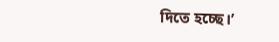দিতে হচ্ছে।’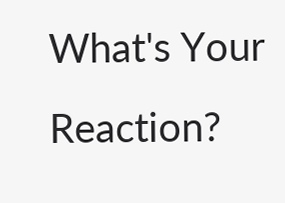What's Your Reaction?